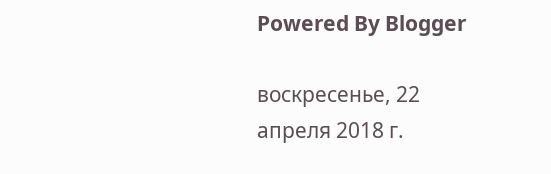Powered By Blogger

воскресенье, 22 апреля 2018 г.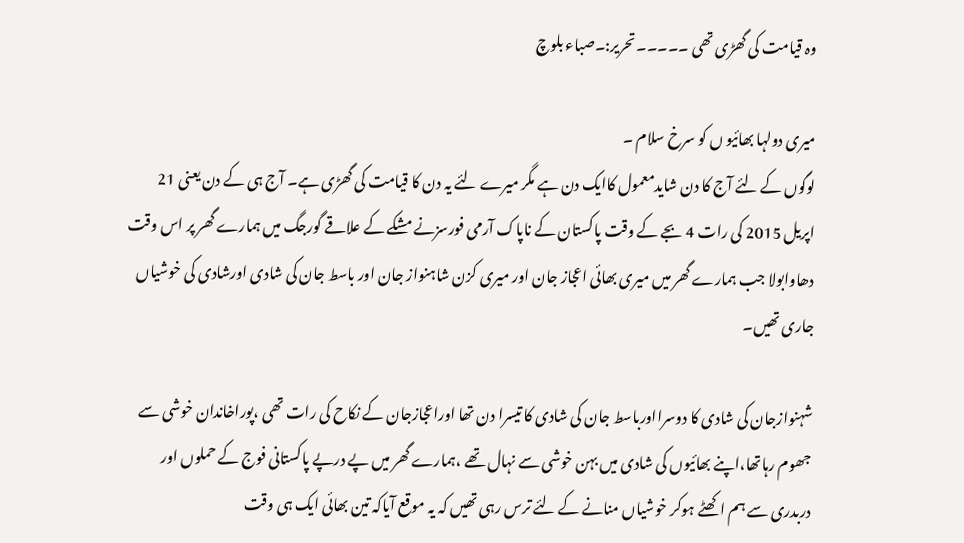وہ قیامت کی گھڑی تھی ۔۔۔۔۔تحریر:۔صباء بلوچ

میری دولہا بھائیو ں کو سرخ سلام ۔
لوگوں کے لئے آج کا دن شایدمعمول کاایک دن ہے مگر میرے لئے یہ دن کا قیامت کی گھڑی ہے۔ آج ہی کے دن یعنی 21 اپریل 2015 کی رات 4 بجے کے وقت پاکستان کے ناپاک آرمی فورسزنے مشکے کے علاقے گورجگ میں ہمارے گھر پر اس وقت دھاوابولا جب ہمارے گھر میں میری بھائی اعجاز جان اور میری کزن شاہنواز جان اور باسط جان کی شادی اورشادی کی خوشیاں جاری تھیں۔

شہنوازجان کی شادی کا دوسرااورباسط جان کی شادی کا تیسرا دن تھا اوراعجازجان کے نکاح کی رات تھی ،پوراخاندان خوشی سے جھوم رہاتھا،اپنے بھائیوں کی شادی میں بہن خوشی سے نہال تھے ،ہمارے گھر میں پے درپے پاکستانی فوج کے حملوں اور دربدری سے ہم اکھٹے ہوکر خوشیاں منانے کے لئے ترس رہی تھیں کہ یہ موقع آیاکہ تین بھائی ایک ہی وقت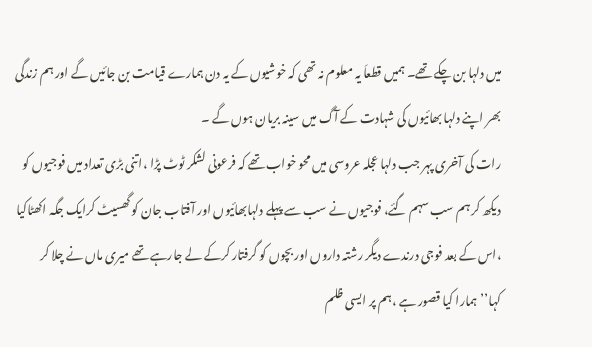میں دلہا بن چکے تھے۔ ہمیں قطعاَ یہ معلوم نہ تھی کہ خوشیوں کے یہ دن ہمارے قیامت بن جائیں گے اور ہم زندگی بھر اپنے دلہا بھائیوں کی شہادت کے آگ میں سینہ بریان ہوں گے ۔
رات کی آخری پہر جب دلہا عجلہ عروسی میں محو خواب تھے کہ فرعونی لشکر ٹوٹ پڑا ،اتنی بڑی تعداد میں فوجیوں کو دیکھ کر ہم سب سہم گئے، فوجیوں نے سب سے پہلے دلہابھائیوں اور آفتاب جان کو گھسیٹ کرایک جگہ اکھٹاکیا ،اس کے بعد فوجی درندے دیگر رشتہ داروں اور بچوں کو گرفتار کرکے لے جارہے تھے میری ماں نے چلا کر کہا’’ہمارا کیا قصور ہے ،ہم پر ایسی ظلم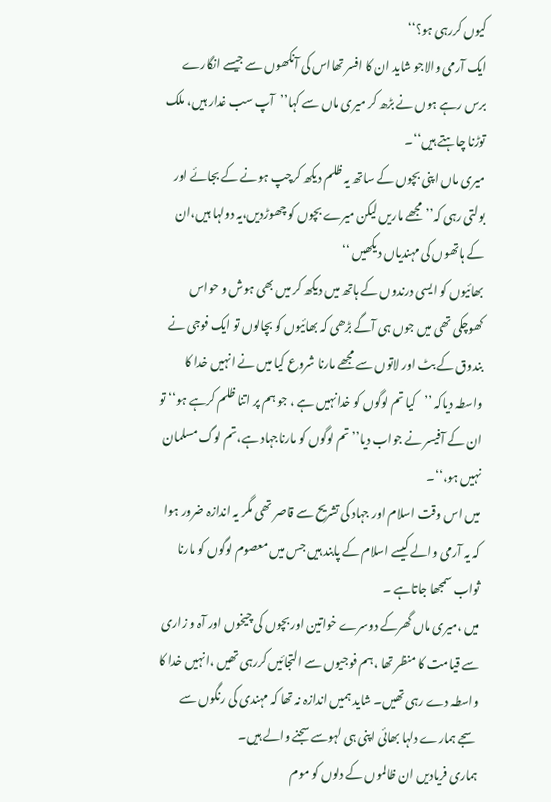کیوں کررہی ہو؟‘‘
ایک آرمی والاجو شاید ان کا افسر تھااس کی آنکھوں سے جیسے انگارے برس رہے ہوں نے بڑھ کر میری ماں سے کہا’’آپ سب غدار ہیں، ملک توڑنا چاہتے ہیں‘‘۔
میری ماں اپنی بچوں کے ساتھ یہ ظلم دیکھ کرچپ ہونے کے بجائے اور بولتی رہی کہ’’ مجھے ماریں لیکن میرے بچوں کو چھوڑدیں،یہ دولہا ہیں،ان کے ہاتھوں کی مہندیاں دیکھیں ‘‘
بھائیوں کو ایسی درندوں کے ہاتھ میں دیکھ کر میں بھی ہوش و حواس کھوچکی تھی میں جوں ہی آگے بڑھی کہ بھائیوں کو بچالوں تو ایک فوجی نے بندوق کے بٹ اور لاتوں سے مجھے مارنا شروع کیا میں نے انہیں خدا کا واسطہ دیاکہ ’’کیا تم لوگوں کو خدانہیں ہے ، جو ہم پر اتنا ظلم کرہے ہو‘‘ تو ان کے آفیسر نے جواب دیا’’تم لوگوں کو مارناجہاد ہے،تم لوگ مسلمان نہیں ہو،‘‘۔
میں اس وقت اسلام اور جہاد کی تشریح سے قاصر تھی مگر یہ اندازہ ضرور ہوا کہ یہ آرمی والے کیسے اسلام کے پابند ہیں جس میں معصوم لوگوں کو مارنا ثواب سمجھا جاتاہے ۔
میں ،میری ماں گھرکے دوسرے خواتین اور بچوں کی چیخوں اور آہ و زاری سے قیامت کا منظر تھا ،ہم فوجیوں سے التجائیں کررہی تھیں ،انہیں خدا کا واسطہ دے رہی تھیں۔ شاید ہمیں اندازہ نہ تھا کہ مہندی کی رنگوں سے سجے ہمارے دلہا بھائی اپنی ہی لہوسے سجنے والے ہیں۔
ہماری فریادیں ان ظالموں کے دلوں کو موم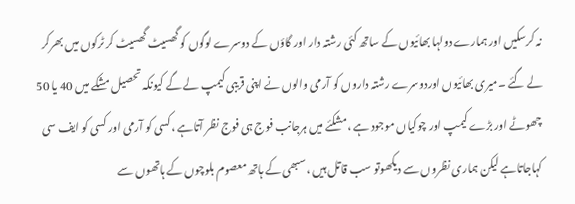نہ کرسکیں اور ہمارے دولہا بھائیوں کے ساتھ کئی رشتہ دار اور گاؤں کے دوسرے لوگوں کو گھسیٹ گھسیٹ کر ٹرکوں میں بھرکر لے گئے ۔میری بھائیوں اوردوسرے رشتہ داروں کو آرمی والوں نے اپنی قریبی کیمپ لے گے کیونکہ تحصیل مشکے میں 40 یا 50 چھوٹے اور بڑے کیمپ اور چوکیاں موجود ہے ،مشکئے میں ہرجانب فوج ہی فوج نظر آتاہے ،کسی کو آرمی اور کسی کو ایف سی کہاجاتاہے لیکن ہماری نظروں سے دیکھوتو سب قاتل ہیں ،سبھی کے ہاتھ معصوم بلوچوں کے ہاتھوں سے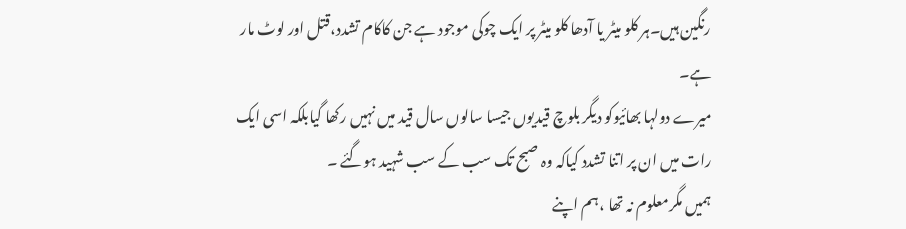رنگین ہیں۔ہر کلو میٹر یا آدھا کلو میٹر پر ایک چوکی موجود ہے جن کاکام تشدد،قتل اور لوٹ مار ہے۔
میرے دولہا بھائیوکو دیگر بلوچ قیدیوں جیسا سالوں سال قید میں نہیں رکھا گیابلکہ اسی ایک رات میں ان پر اتنا تشدد کیاکہ وہ صبح تک سب کے سب شہید ہوگئے ۔
ہمیں مگرمعلوم نہ تھا ،ہم اپنے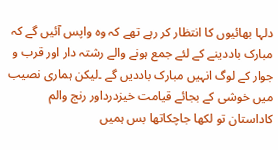دلہا بھائیوں کا انتظار کر رہے تھے کہ وہ واپس آئیں گے کہ مبارک باددینے کے لئے جمع ہونے والے رشتہ دار اور قرب و جوار کے لوگ انہیں مبارک باددیں گے ۔لیکن ہماری نصیب میں خوشی کے بجائے قیامت خیزدرداور رنج والم کاداستان تو لکھا جاچکاتھا بس ہمیں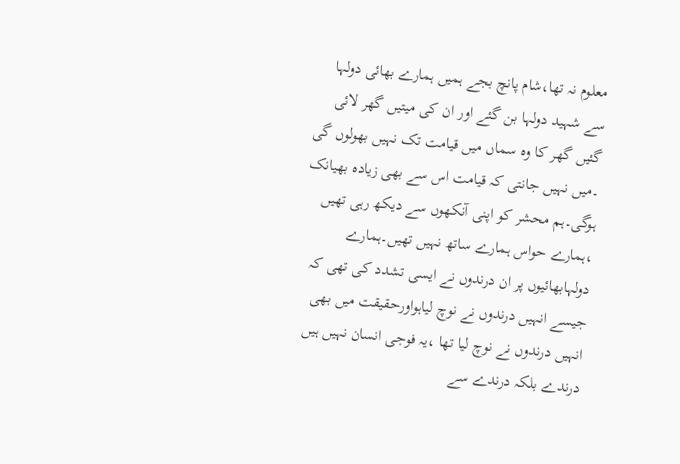معلوم نہ تھا،شام پانچ بجے ہمیں ہمارے بھائی دولہا سے شہید دولہا بن گئے اور ان کی میتیں گھر لائی گئیں گھر کا وہ سماں میں قیامت تک نہیں بھولوں گی ۔میں نہیں جانتی کہ قیامت اس سے بھی زیادہ بھیانک ہوگی۔ہم محشر کو اپنی آنکھوں سے دیکھ رہی تھیں ،ہمارے حواس ہمارے ساتھ نہیں تھیں۔ہمارے دولہابھائیوں پر ان درندوں نے ایسی تشدد کی تھی کہ جیسے انہیں درندوں نے نوچ لیاہواورحقیقت میں بھی انہیں درندوں نے نوچ لیا تھا ،یہ فوجی انسان نہیں ہیں درندے بلکہ درندے سے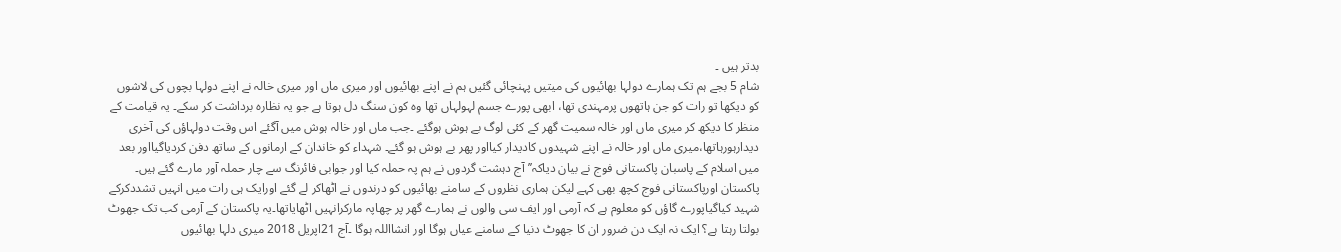بدتر ہیں ۔
شام 5 بجے ہم تک ہمارے دولہا بھائیوں کی میتیں پہنچائی گئیں ہم نے اپنے بھائیوں اور میری ماں اور میری خالہ نے اپنے دولہا بچوں کی لاشوں کو دیکھا تو رات کو جن ہاتھوں پرمہندی تھا، ابھی پورے جسم لہولہاں تھا وہ کون سنگ دل ہوتا ہے جو یہ نظارہ برداشت کر سکے۔ یہ قیامت کے منظر کا دیکھ کر میری ماں اور خالہ سمیت گھر کے کئی لوگ بے ہوش ہوگئے ۔جب ماں اور خالہ ہوش میں آگئے اس وقت دولہاؤں کی آخری دیدارہورہاتھا،میری ماں اور خالہ نے اپنے شہیدوں کادیدار کیااور پھر بے ہوش ہو گئے۔ شہداء کو خاندان کے ارمانوں کے ساتھ دفن کردیاگیااور بعد میں اسلام کے پاسبان پاکستانی فوج نے بیان دیاکہ’’ آج دہشت گردوں نے ہم پہ حملہ کیا اور جوابی فائرنگ سے چار حملہ آور مارے گئے ہیں۔
پاکستان اورپاکستانی فوج کچھ بھی کہے لیکن ہماری نظروں کے سامنے بھائیوں کو درندوں نے اٹھاکر لے گئے اورایک ہی رات میں انہیں تشددکرکے شہید کیاگیاپورے گاؤں کو معلوم ہے کہ آرمی اور ایف سی والوں نے ہمارے گھر پر چھاپہ مارکرانہیں اٹھایاتھا۔یہ پاکستان کے آرمی کب تک جھوٹ بولتا رہتا ہے؟ ایک نہ ایک دن ضرور ان کا جھوٹ دنیا کے سامنے عیاں ہوگا اور انشااللہ ہوگا ۔آج 21اپریل 2018 میری دلہا بھائیوں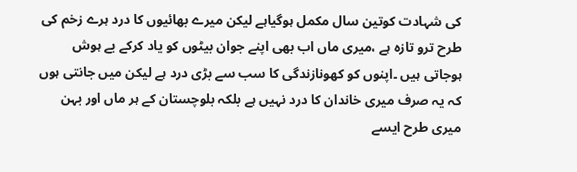کی شہادت کوتین سال مکمل ہوگیاہے لیکن میرے بھائیوں کا درد ہرے زخم کی طرح ترو تازہ ہے ،میری ماں اب بھی اپنے جوان بیٹوں کو یاد کرکے بے ہوش ہوجاتی ہیں ۔اپنوں کو کھونازندگی کا سب سے بڑی درد ہے لیکن میں جانتی ہوں کہ یہ صرف میری خاندان کا درد نہیں ہے بلکہ بلوچستان کے ہر ماں اور بہن میری طرح ایسے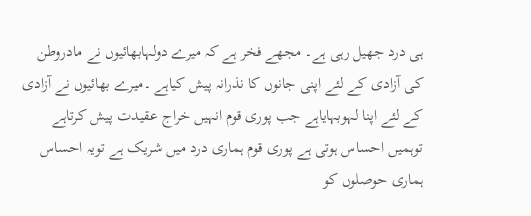ہی درد جھیل رہی ہے۔ مجھے فخر ہے کہ میرے دولہابھائیوں نے مادروطن کی آزادی کے لئے اپنی جانوں کا نذرانہ پیش کیاہے ۔میرے بھائیوں نے آزادی کے لئے اپنا لہوبہایاہے جب پوری قوم انہیں خراج عقیدت پیش کرتاہے توہمیں احساس ہوتی ہے پوری قوم ہماری درد میں شریک ہے تویہ احساس ہماری حوصلوں کو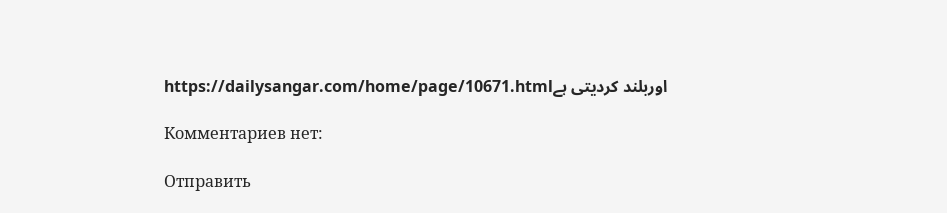اوربلند کردیتی ہےhttps://dailysangar.com/home/page/10671.html

Комментариев нет:

Отправить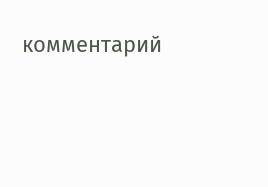комментарий